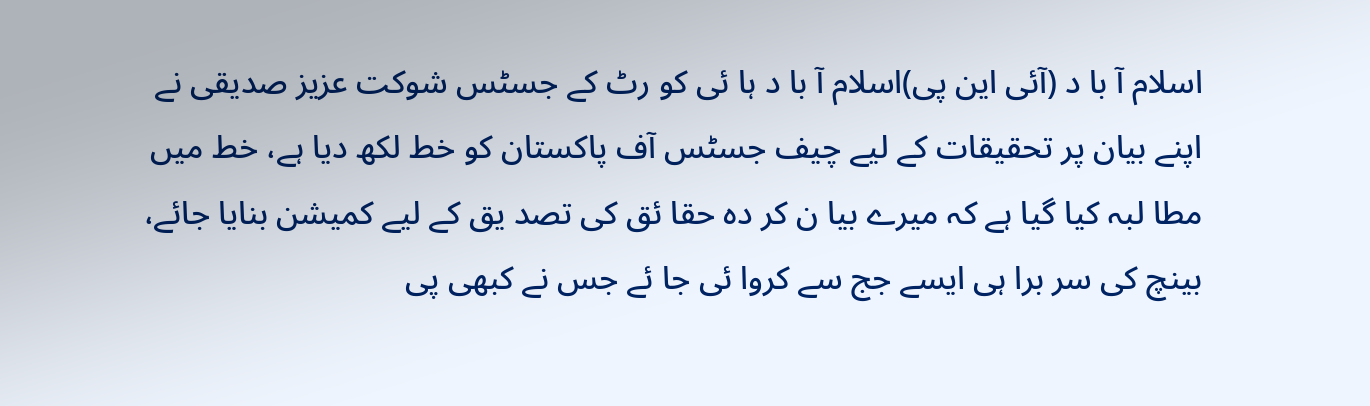اسلام آ با د (آئی این پی)اسلام آ با د ہا ئی کو رٹ کے جسٹس شوکت عزیز صدیقی نے اپنے بیان پر تحقیقات کے لیے چیف جسٹس آف پاکستان کو خط لکھ دیا ہے، خط میں مطا لبہ کیا گیا ہے کہ میرے بیا ن کر دہ حقا ئق کی تصد یق کے لیے کمیشن بنایا جائے، بینچ کی سر برا ہی ایسے جج سے کروا ئی جا ئے جس نے کبھی پی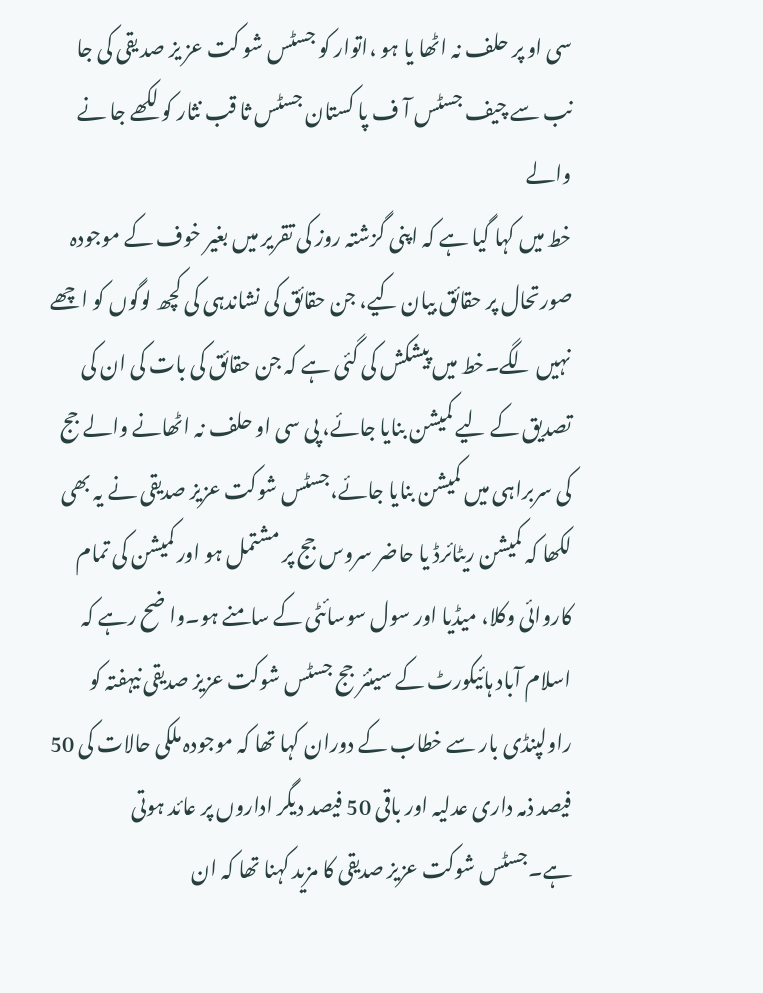سی او پر حلف نہ اٹھا یا ہو ،اتوار کو جسٹس شو کت عز یز صد یقی کی جا نب سے چیف جسٹس آ ف پا کستان جسٹس ثا قب نثار کو لکھے جا نے والے
خط میں کہا گیا ہے کہ اپنی گزشتہ روز کی تقریر میں بغیر خوف کے موجودہ صورتحال پر حقائق بیان کیے، جن حقائق کی نشاندہی کی کچھ لوگوں کو اچھے نہیں لگے۔خط میں پیشکش کی گئی ہے کہ جن حقائق کی بات کی ان کی تصدیق کے لیے کمیشن بنایا جائے، پی سی او حلف نہ اٹھانے والے جج کی سربراہی میں کمیشن بنایا جائے،جسٹس شوکت عزیز صدیقی نے یہ بھی لکھا کہ کمیشن ریٹائرڈ یا حاضر سروس جج پر مشتمل ہو اور کمیشن کی تمام کاروائی وکلا، میڈیا اور سول سوسائٹی کے سامنے ہو۔وا ضح رہے کہ اسلام آباد ہائیکورٹ کے سینئر جج جسٹس شوکت عزیز صدیقی نیہفتہ کو راولپنڈی بار سے خطاب کے دوران کہا تھا کہ موجودہ ملکی حالات کی 50 فیصد ذمہ داری عدلیہ اور باقی 50 فیصد دیگر اداروں پر عائد ہوتی ہے۔جسٹس شوکت عزیز صدیقی کا مزید کہنا تھا کہ ان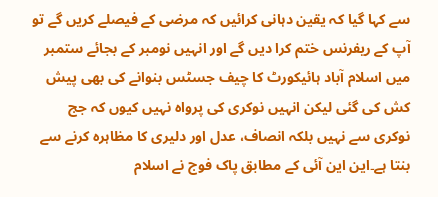سے کہا گیا کہ یقین دہانی کرائیں کہ مرضی کے فیصلے کریں گے تو آپ کے ریفرنس ختم کرا دیں گے اور انہیں نومبر کے بجائے ستمبر میں اسلام آباد ہائیکورٹ کا چیف جسٹس بنوانے کی بھی پیش کش کی گئی لیکن انہیں نوکری کی پرواہ نہیں کیوں کہ جج نوکری سے نہیں بلکہ انصاف، عدل اور دلیری کا مظاہرہ کرنے سے بنتا ہے۔این این آئی کے مطابق پاک فوج نے اسلام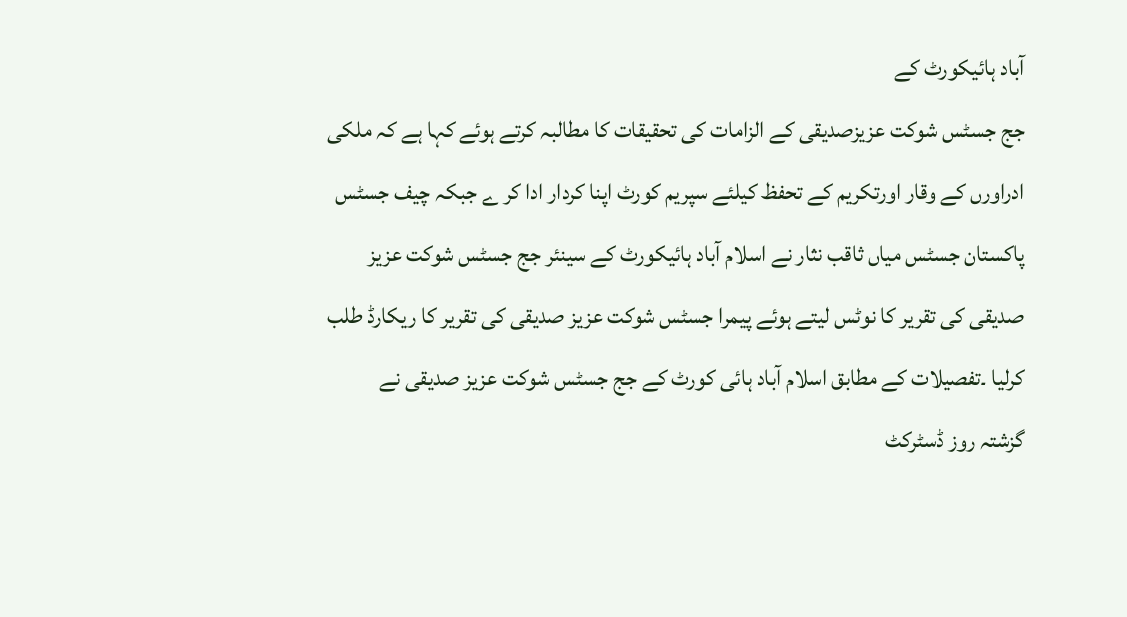آباد ہائیکورٹ کے
جج جسٹس شوکت عزیزصدیقی کے الزامات کی تحقیقات کا مطالبہ کرتے ہوئے کہا ہے کہ ملکی ادراورں کے وقار اورتکریم کے تحفظ کیلئے سپریم کورٹ اپنا کردار ادا کر ے جبکہ چیف جسٹس پاکستان جسٹس میاں ثاقب نثار نے اسلام آباد ہائیکورٹ کے سینئر جج جسٹس شوکت عزیز صدیقی کی تقریر کا نوٹس لیتے ہوئے پیمرا جسٹس شوکت عزیز صدیقی کی تقریر کا ریکارڈ طلب کرلیا ۔تفصیلات کے مطابق اسلام آباد ہائی کورٹ کے جج جسٹس شوکت عزیز صدیقی نے
گزشتہ روز ڈسٹرکٹ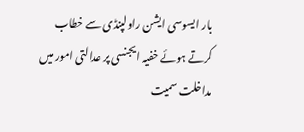بار ایسوسی ایشن راولپنڈی سے خطاب کرتے ہوئے خفیہ ایجنسی پر عدالتی امور میں مداخلت سمیت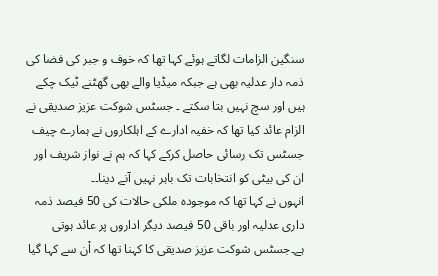سنگین الزامات لگاتے ہوئے کہا تھا کہ خوف و جبر کی فضا کی ذمہ دار عدلیہ بھی ہے جبکہ میڈیا والے بھی گھٹنے ٹیک چکے ہیں اور سچ نہیں بتا سکتے ۔ جسٹس شوکت عزیز صدیقی نے الزام عائد کیا تھا کہ خفیہ ادارے کے اہلکاروں نے ہمارے چیف جسٹس تک رسائی حاصل کرکے کہا کہ ہم نے نواز شریف اور ان کی بیٹی کو انتخابات تک باہر نہیں آنے دینا۔۔
انہوں نے کہا تھا کہ موجودہ ملکی حالات کی 50 فیصد ذمہ داری عدلیہ اور باقی 50 فیصد دیگر اداروں پر عائد ہوتی ہے۔جسٹس شوکت عزیز صدیقی کا کہنا تھا کہ اْن سے کہا گیا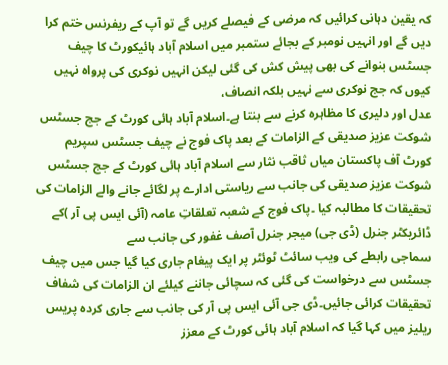کہ یقین دہانی کرائیں کہ مرضی کے فیصلے کریں گے تو آپ کے ریفرنس ختم کرا دیں گے اور انہیں نومبر کے بجائے ستمبر میں اسلام آباد ہائیکورٹ کا چیف جسٹس بنوانے کی بھی پیش کش کی گئی لیکن انہیں نوکری کی پرواہ نہیں کیوں کہ جج نوکری سے نہیں بلکہ انصاف،
عدل اور دلیری کا مظاہرہ کرنے سے بنتا ہے۔اسلام آباد ہائی کورٹ کے جج جسٹس شوکت عزیز صدیقی کے الزامات کے بعد پاک فوج نے چیف جسٹس سپریم کورٹ آف پاکستان میاں ثاقب نثار سے اسلام آباد ہائی کورٹ کے جج جسٹس شوکت عزیز صدیقی کی جانب سے ریاستی ادارے پر لگائے جانے والے الزامات کی تحقیقات کا مطالبہ کیا ۔پاک فوج کے شعبہ تعلقاتِ عامہ (آئی ایس پی آر )کے ڈائریکٹر جنرل (ڈی جی) میجر جنرل آصف غفور کی جانب سے
سماجی رابطے کی ویب سائٹ ٹوئٹر پر ایک پیغام جاری کیا گیا جس میں چیف جسٹس سے درخواست کی گئی کہ سچائی جاننے کیلئے ان الزامات کی شفاف تحقیقات کرائی جائیں۔ڈی جی آئی ایس پی آر کی جانب سے جاری کردہ پریس ریلیز میں کہا گیا کہ اسلام آباد ہائی کورٹ کے معزز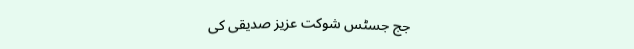جج جسٹس شوکت عزیز صدیقی کی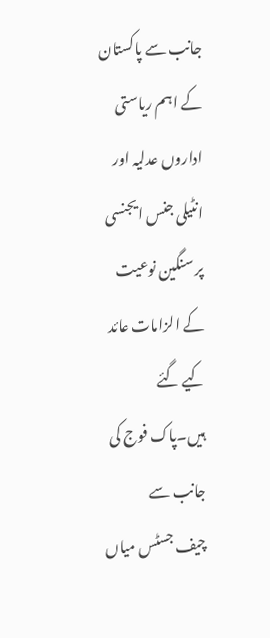جانب سے پاکستان کے اہم ریاستی اداروں عدلیہ اور انٹیلی جنس ایجنسی پر سنگین نوعیت کے الزامات عائد کیے گئے ہیں۔پاک فوج کی جانب سے
چیف جسٹس میاں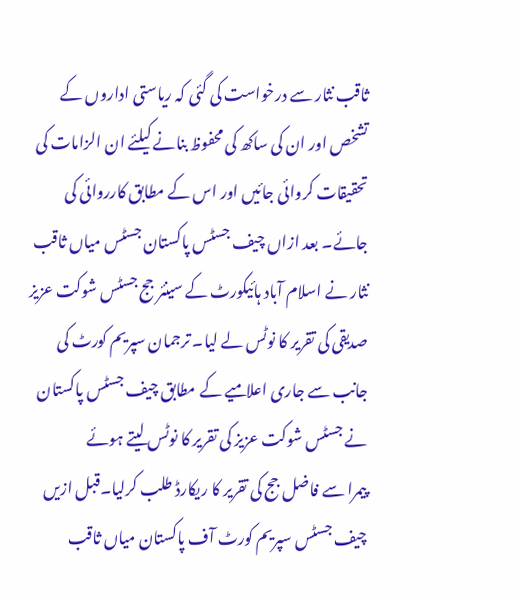ثاقب نثار سے درخواست کی گئی کہ ریاستی اداروں کے تشخص اور ان کی ساکھ کی محفوظ بنانے کیلئے ان الزامات کی تحقیقات کروائی جائیں اور اس کے مطابق کارروائی کی جائے۔ بعد ازاں چیف جسٹس پاکستان جسٹس میاں ثاقب نثار نے اسلام آباد ہائیکورٹ کے سینئر جج جسٹس شوکت عزیز صدیقی کی تقریر کا نوٹس لے لیا۔ ترجمان سپریم کورٹ کی جانب سے جاری اعلامیے کے مطابق چیف جسٹس پاکستان نے جسٹس شوکت عزیز کی تقریر کا نوٹس لیتے ہوئے
پیمرا سے فاضل جج کی تقریر کا ریکارڈ طلب کرلیا۔قبل ازیں چیف جسٹس سپریم کورٹ آف پاکستان میاں ثاقب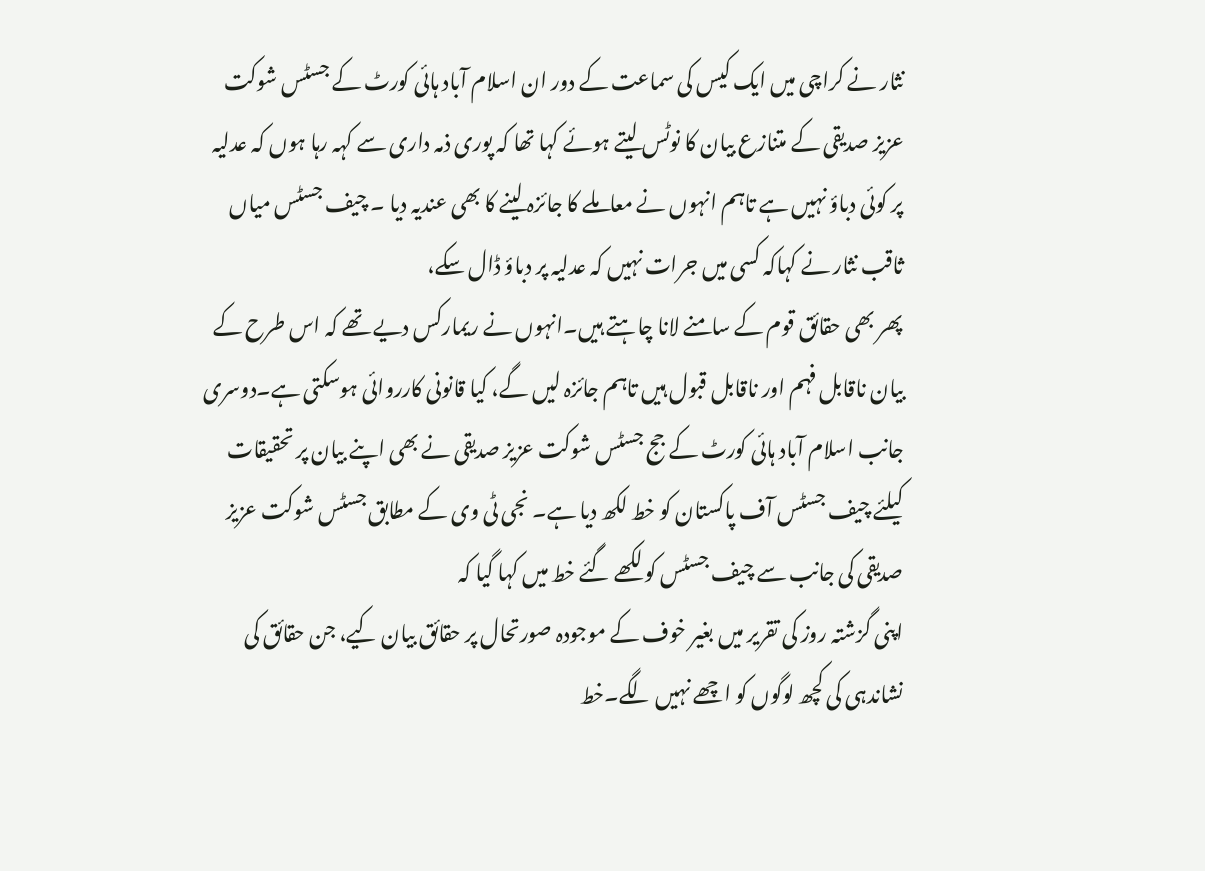نثار نے کراچی میں ایک کیس کی سماعت کے دور ان اسلام آباد ہائی کورٹ کے جسٹس شوکت عزیز صدیقی کے متنازع بیان کا نوٹس لیتے ہوئے کہا تھا کہ پوری ذمہ داری سے کہہ رہا ہوں کہ عدلیہ پر کوئی دباؤ نہیں ہے تاہم انہوں نے معاملے کا جائزہ لینے کا بھی عندیہ دیا ۔ چیف جسٹس میاں ثاقب نثار نے کہاکہ کسی میں جرات نہیں کہ عدلیہ پر دباؤ ڈال سکے،
پھر بھی حقائق قوم کے سامنے لانا چاہتے ہیں۔انہوں نے ریمارکس دیے تھے کہ اس طرح کے بیان ناقابل فہم اور ناقابل قبول ہیں تاہم جائزہ لیں گے، کیا قانونی کارروائی ہوسکتی ہے۔دوسری جانب اسلام آباد ہائی کورٹ کے جج جسٹس شوکت عزیز صدیقی نے بھی اپنے بیان پر تحقیقات کیلئے چیف جسٹس آف پاکستان کو خط لکھ دیا ہے۔ نجی ٹی وی کے مطابق جسٹس شوکت عزیز صدیقی کی جانب سے چیف جسٹس کو لکھے گئے خط میں کہا گیا کہ
اپنی گزشتہ روز کی تقریر میں بغیر خوف کے موجودہ صورتحال پر حقائق بیان کیے، جن حقائق کی نشاندہی کی کچھ لوگوں کو اچھے نہیں لگے۔خط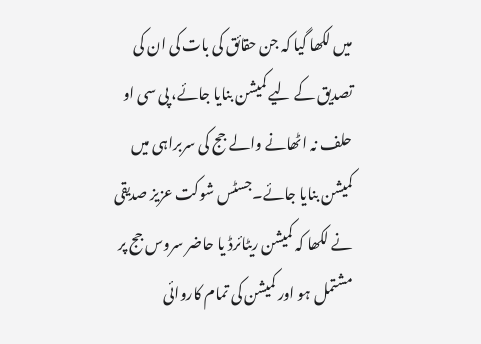میں لکھا گیا کہ جن حقائق کی بات کی ان کی تصدیق کے لیے کمیشن بنایا جائے، پی سی او حلف نہ اٹھانے والے جج کی سربراہی میں کمیشن بنایا جائے۔جسٹس شوکت عزیز صدیقی نے لکھا کہ کمیشن ریٹائرڈ یا حاضر سروس جج پر مشتمل ہو اور کمیشن کی تمام کاروائی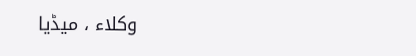وکلاء ، میڈیا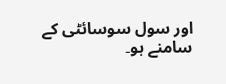اور سول سوسائٹی کے سامنے ہو۔